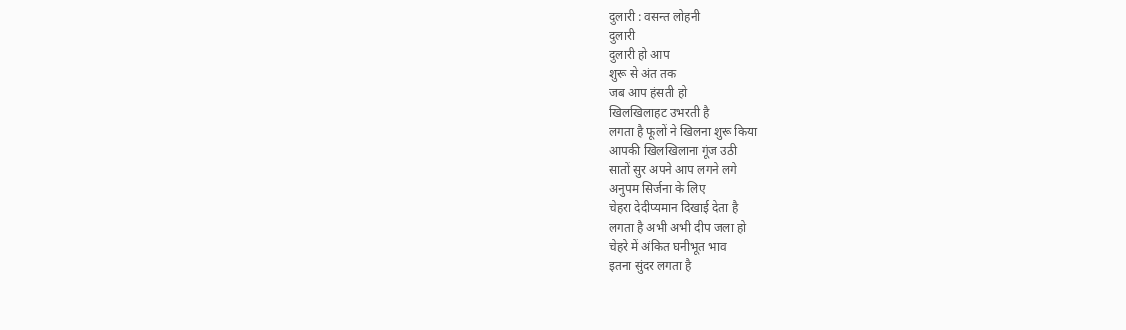दुलारी : वसन्त लोहनी
दुलारी
दुलारी हो आप
शुरू से अंत तक
जब आप हंसती हो
खिलखिलाहट उभरती है
लगता है फूलों ने खिलना शुरू किया
आपकी खिलखिलाना गूंज उठी
सातों सुर अपने आप लगने लगे
अनुपम सिर्जना के लिए
चेहरा देदीप्यमान दिखाई देता है
लगता है अभी अभी दीप जला हो
चेहरे में अंकित घनीभूत भाव
इतना सुंदर लगता है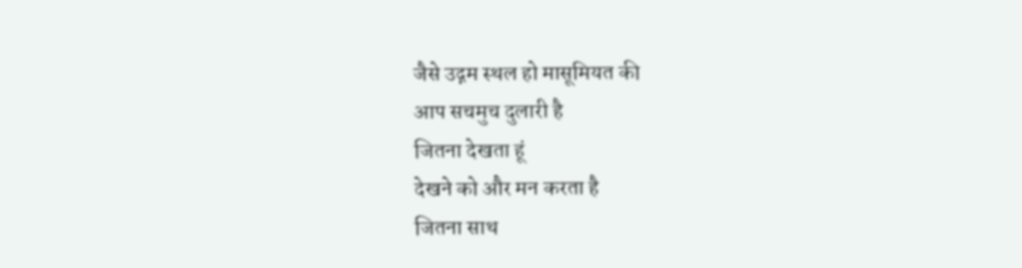जैसे उद्गम स्थल हो मासूमियत की
आप सचमुच दुलारी है
जितना देखता हूं
देखने को और मन करता है
जितना साथ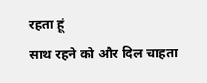रहता हूं
साथ रहने को और दिल चाहता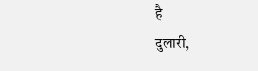है
दुलारी,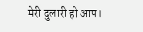मेरी दुलारी हो आप।